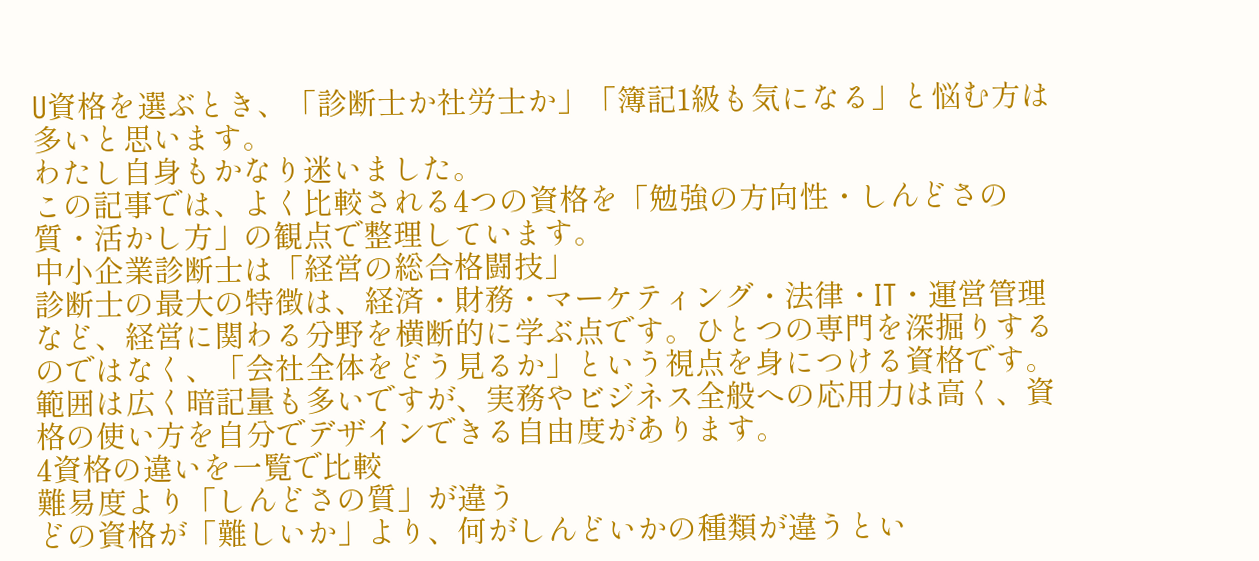U資格を選ぶとき、「診断士か社労士か」「簿記1級も気になる」と悩む方は多いと思います。
わたし自身もかなり迷いました。
この記事では、よく比較される4つの資格を「勉強の方向性・しんどさの質・活かし方」の観点で整理しています。
中小企業診断士は「経営の総合格闘技」
診断士の最大の特徴は、経済・財務・マーケティング・法律・IT・運営管理など、経営に関わる分野を横断的に学ぶ点です。ひとつの専門を深掘りするのではなく、「会社全体をどう見るか」という視点を身につける資格です。
範囲は広く暗記量も多いですが、実務やビジネス全般への応用力は高く、資格の使い方を自分でデザインできる自由度があります。
4資格の違いを一覧で比較
難易度より「しんどさの質」が違う
どの資格が「難しいか」より、何がしんどいかの種類が違うとい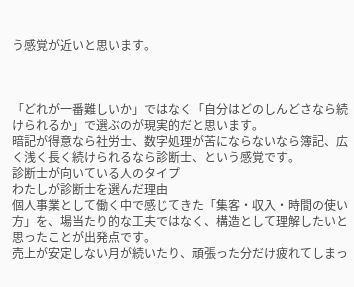う感覚が近いと思います。



「どれが一番難しいか」ではなく「自分はどのしんどさなら続けられるか」で選ぶのが現実的だと思います。
暗記が得意なら社労士、数字処理が苦にならないなら簿記、広く浅く長く続けられるなら診断士、という感覚です。
診断士が向いている人のタイプ
わたしが診断士を選んだ理由
個人事業として働く中で感じてきた「集客・収入・時間の使い方」を、場当たり的な工夫ではなく、構造として理解したいと思ったことが出発点です。
売上が安定しない月が続いたり、頑張った分だけ疲れてしまっ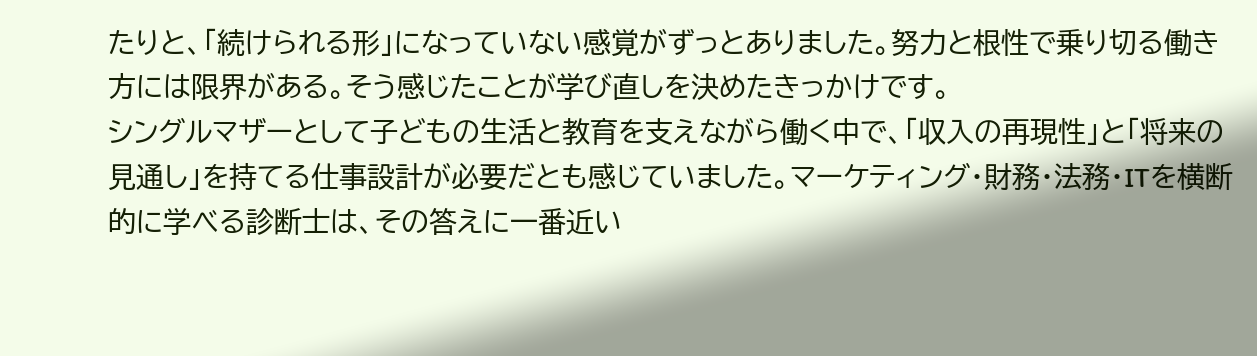たりと、「続けられる形」になっていない感覚がずっとありました。努力と根性で乗り切る働き方には限界がある。そう感じたことが学び直しを決めたきっかけです。
シングルマザーとして子どもの生活と教育を支えながら働く中で、「収入の再現性」と「将来の見通し」を持てる仕事設計が必要だとも感じていました。マーケティング・財務・法務・ITを横断的に学べる診断士は、その答えに一番近い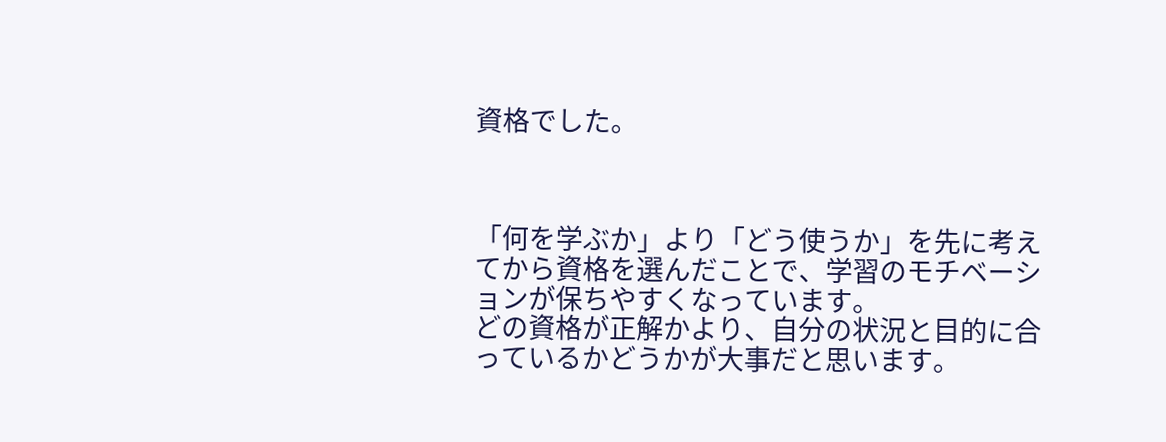資格でした。



「何を学ぶか」より「どう使うか」を先に考えてから資格を選んだことで、学習のモチベーションが保ちやすくなっています。
どの資格が正解かより、自分の状況と目的に合っているかどうかが大事だと思います。